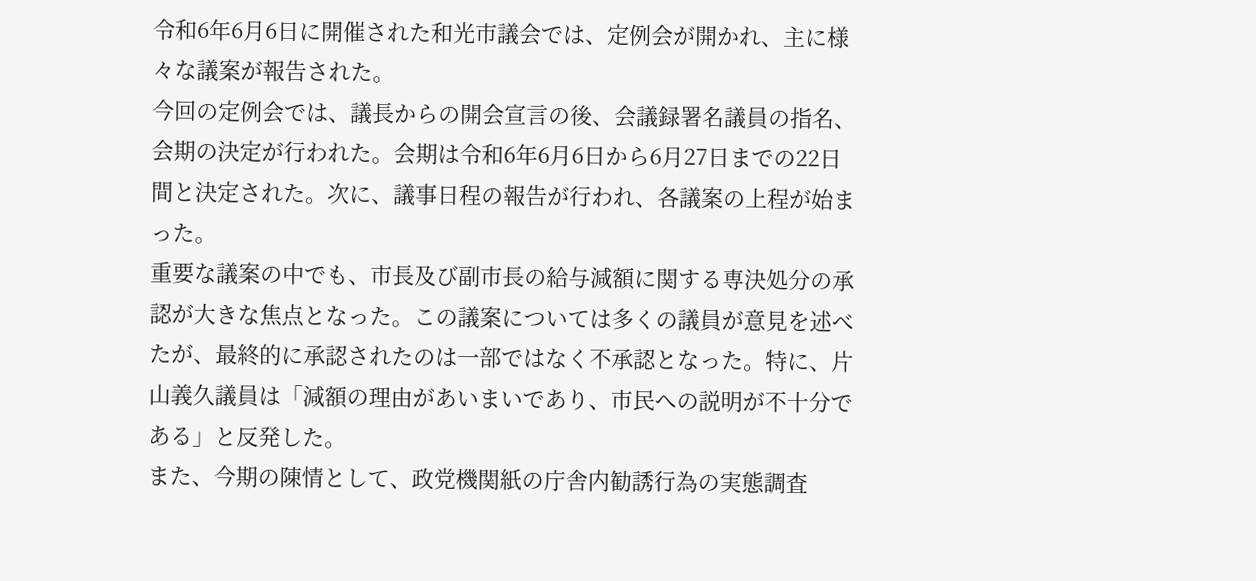令和6年6月6日に開催された和光市議会では、定例会が開かれ、主に様々な議案が報告された。
今回の定例会では、議長からの開会宣言の後、会議録署名議員の指名、会期の決定が行われた。会期は令和6年6月6日から6月27日までの22日間と決定された。次に、議事日程の報告が行われ、各議案の上程が始まった。
重要な議案の中でも、市長及び副市長の給与減額に関する専決処分の承認が大きな焦点となった。この議案については多くの議員が意見を述べたが、最終的に承認されたのは一部ではなく不承認となった。特に、片山義久議員は「減額の理由があいまいであり、市民への説明が不十分である」と反発した。
また、今期の陳情として、政党機関紙の庁舎内勧誘行為の実態調査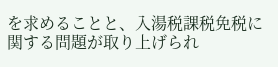を求めることと、入湯税課税免税に関する問題が取り上げられ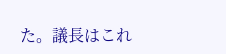た。議長はこれ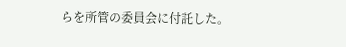らを所管の委員会に付託した。